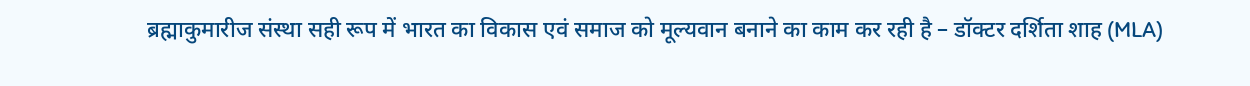ब्रह्माकुमारीज संस्था सही रूप में भारत का विकास एवं समाज को मूल्यवान बनाने का काम कर रही है – डॉक्टर दर्शिता शाह (MLA)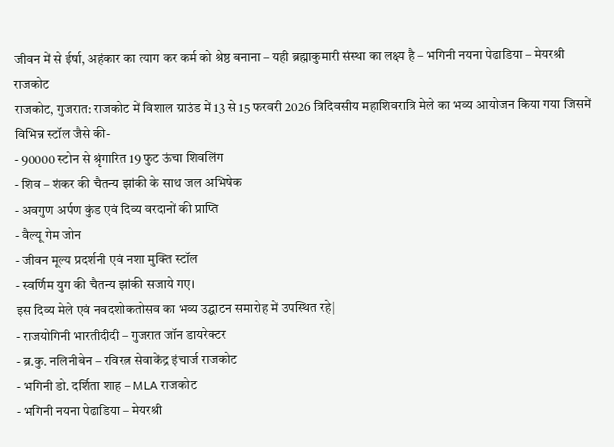जीवन में से ईर्षा, अहंकार का त्याग कर कर्म को श्रेष्ठ बनाना – यही ब्रह्माकुमारी संस्था का लक्ष्य है – भगिनी नयना पेढाडिया – मेयरश्री राजकोट
राजकोट, गुजरात: राजकोट में विशाल ग्राउंड में 13 से 15 फरवरी 2026 त्रिदिवसीय महाशिवरात्रि मेले का भव्य आयोजन किया गया जिसमें विभिन्न स्टॉल जैसे की-
- 90000 स्टोन से श्रृंगारित 19 फुट ऊंचा शिवलिंग
- शिव – शंकर की चैतन्य झांकी के साथ जल अभिषेक
- अवगुण अर्पण कुंड एवं दिव्य वरदानों की प्राप्ति
- वैल्यू गेम जोन
- जीवन मूल्य प्रदर्शनी एवं नशा मुक्ति स्टॉल
- स्वर्णिम युग की चैतन्य झांकी सजाये गए।
इस दिव्य मेले एवं नवदशोकतोसव का भव्य उद्घाटन समारोह में उपस्थित रहे|
- राजयोगिनी भारतीदीदी – गुजरात जॉन डायरेक्टर
- ब्र.कु. नलिनीबेन – रविरत्न सेवाकेंद्र इंचार्ज राजकोट
- भगिनी डो. दर्शिता शाह – MLA राजकोट
- भगिनी नयना पेढाडिया – मेयरश्री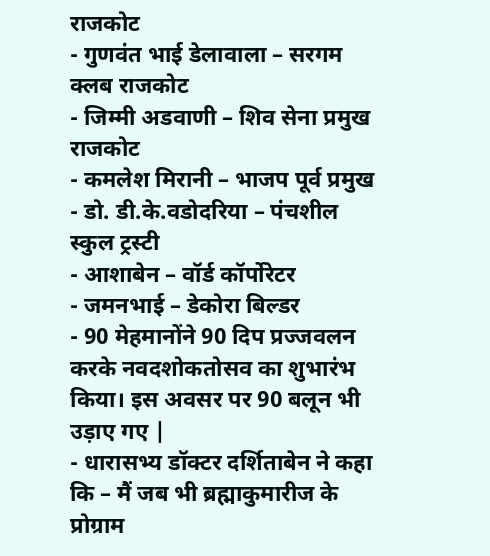राजकोट
- गुणवंत भाई डेलावाला – सरगम क्लब राजकोट
- जिम्मी अडवाणी – शिव सेना प्रमुख राजकोट
- कमलेश मिरानी – भाजप पूर्व प्रमुख
- डो. डी.के.वडोदरिया – पंचशील स्कुल ट्रस्टी
- आशाबेन – वॉर्ड कॉर्पोरेटर
- जमनभाई – डेकोरा बिल्डर
- 90 मेहमानोंने 90 दिप प्रज्जवलन करके नवदशोकतोसव का शुभारंभ किया। इस अवसर पर 90 बलून भी उड़ाए गए |
- धारासभ्य डॉक्टर दर्शिताबेन ने कहा कि – मैं जब भी ब्रह्माकुमारीज के प्रोग्राम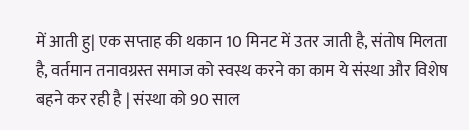में आती हु| एक सप्ताह की थकान 10 मिनट में उतर जाती है, संतोष मिलता है, वर्तमान तनावग्रस्त समाज को स्वस्थ करने का काम ये संस्था और विशेष बहने कर रही है | संस्था को 90 साल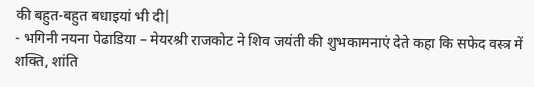की बहुत-बहुत बधाइयां भी दी|
- भगिनी नयना पेढाडिया – मेयरश्री राजकोट ने शिव जयंती की शुभकामनाएं देते कहा कि सफेद वस्त्र में शक्ति, शांति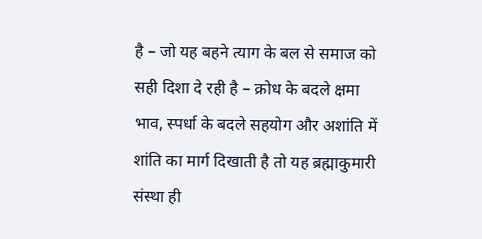है – जो यह बहने त्याग के बल से समाज को सही दिशा दे रही है – क्रोध के बदले क्षमा भाव, स्पर्धा के बदले सहयोग और अशांति में शांति का मार्ग दिखाती है तो यह ब्रह्माकुमारी संस्था ही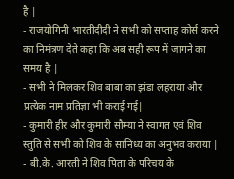है |
- राजयोगिनी भारतीदीदी ने सभी को सप्ताह कोर्स करने का निमंत्रण देते कहा कि अब सही रूप में जागने का समय है |
- सभी ने मिलकर शिव बाबा का झंडा लहराया और प्रत्येक नाम प्रतिज्ञा भी कराई गई|
- कुमारी हीर और कुमारी सौम्या ने स्वागत एवं शिव स्तुति से सभी को शिव के सानिध्य का अनुभव कराया |
- बी.के. आरती ने शिव पिता के परिचय के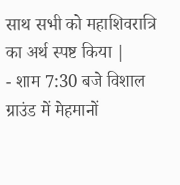साथ सभी को महाशिवरात्रि का अर्थ स्पष्ट किया |
- शाम 7:30 बजे विशाल ग्राउंड में मेहमानों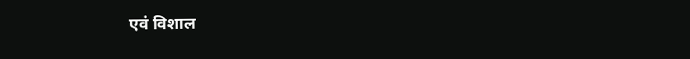एवं विशाल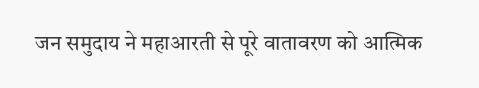जन समुदाय ने महाआरती से पूरे वातावरण को आत्मिक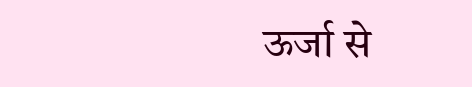ऊर्जा से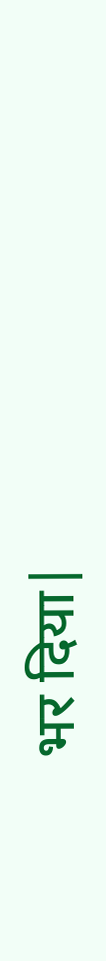भर दिया|